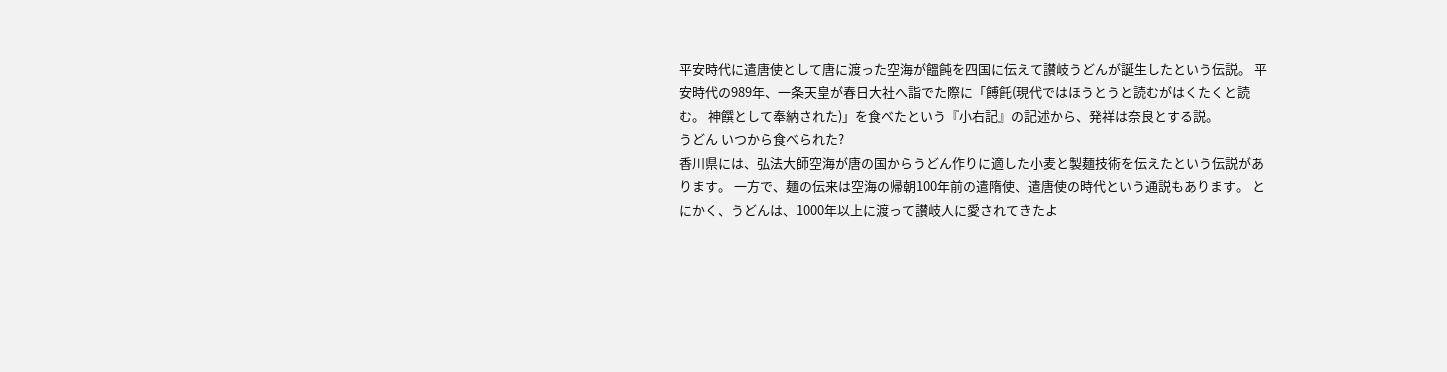平安時代に遣唐使として唐に渡った空海が饂飩を四国に伝えて讃岐うどんが誕生したという伝説。 平安時代の989年、一条天皇が春日大社へ詣でた際に「餺飥(現代ではほうとうと読むがはくたくと読む。 神饌として奉納された)」を食べたという『小右記』の記述から、発祥は奈良とする説。
うどん いつから食べられた?
香川県には、弘法大師空海が唐の国からうどん作りに適した小麦と製麺技術を伝えたという伝説があります。 一方で、麺の伝来は空海の帰朝100年前の遣隋使、遣唐使の時代という通説もあります。 とにかく、うどんは、1000年以上に渡って讃岐人に愛されてきたよ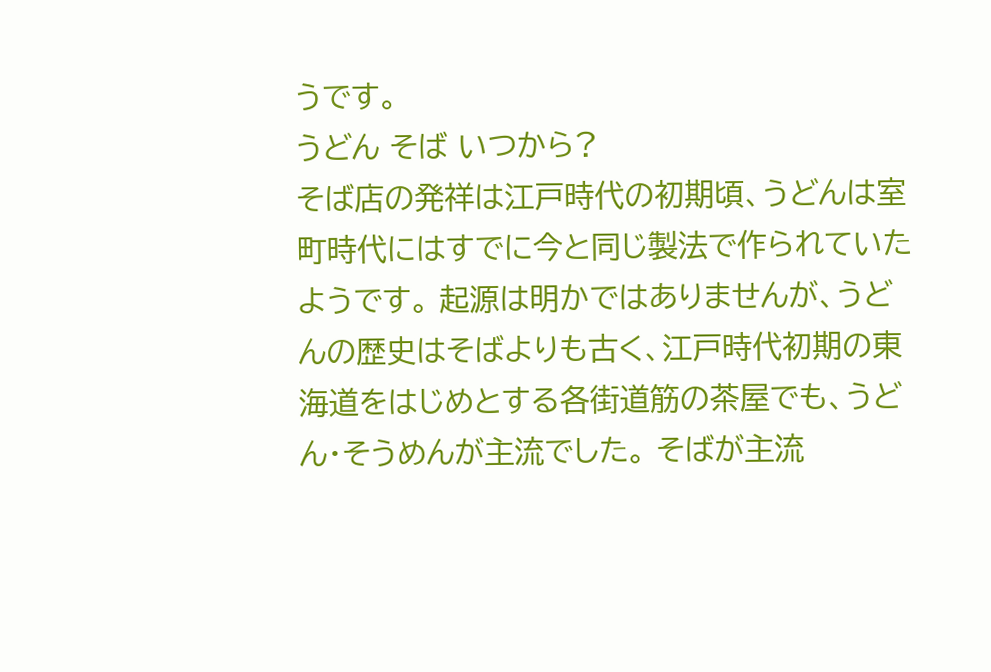うです。
うどん そば いつから?
そば店の発祥は江戸時代の初期頃、うどんは室町時代にはすでに今と同じ製法で作られていたようです。 起源は明かではありませんが、うどんの歴史はそばよりも古く、江戸時代初期の東海道をはじめとする各街道筋の茶屋でも、うどん・そうめんが主流でした。 そばが主流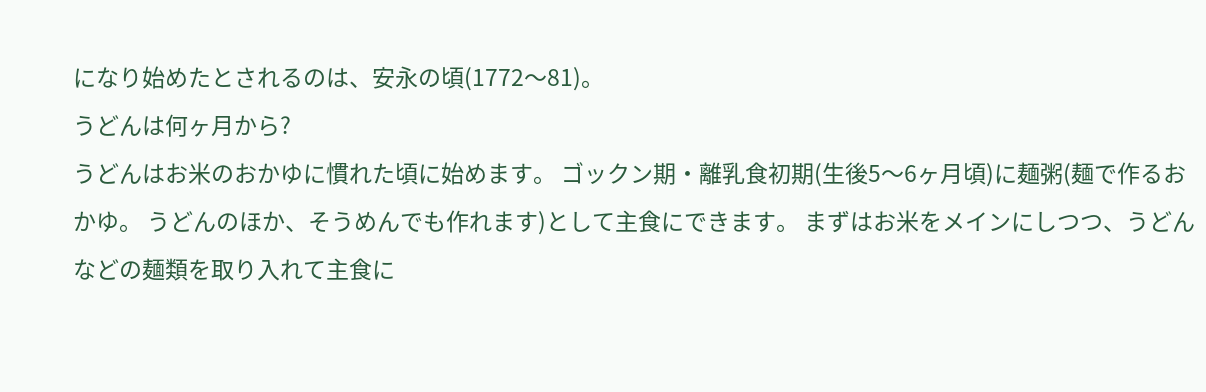になり始めたとされるのは、安永の頃(1772〜81)。
うどんは何ヶ月から?
うどんはお米のおかゆに慣れた頃に始めます。 ゴックン期・離乳食初期(生後5〜6ヶ月頃)に麺粥(麺で作るおかゆ。 うどんのほか、そうめんでも作れます)として主食にできます。 まずはお米をメインにしつつ、うどんなどの麺類を取り入れて主食に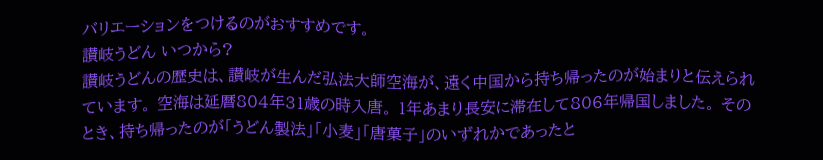バリエーションをつけるのがおすすめです。
讃岐うどん いつから?
讃岐うどんの歴史は、讃岐が生んだ弘法大師空海が、遠く中国から持ち帰ったのが始まりと伝えられています。 空海は延暦804年31歳の時入唐。 1年あまり長安に滞在して806年帰国しました。 そのとき、持ち帰ったのが「うどん製法」「小麦」「唐菓子」のいずれかであったと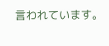言われています。